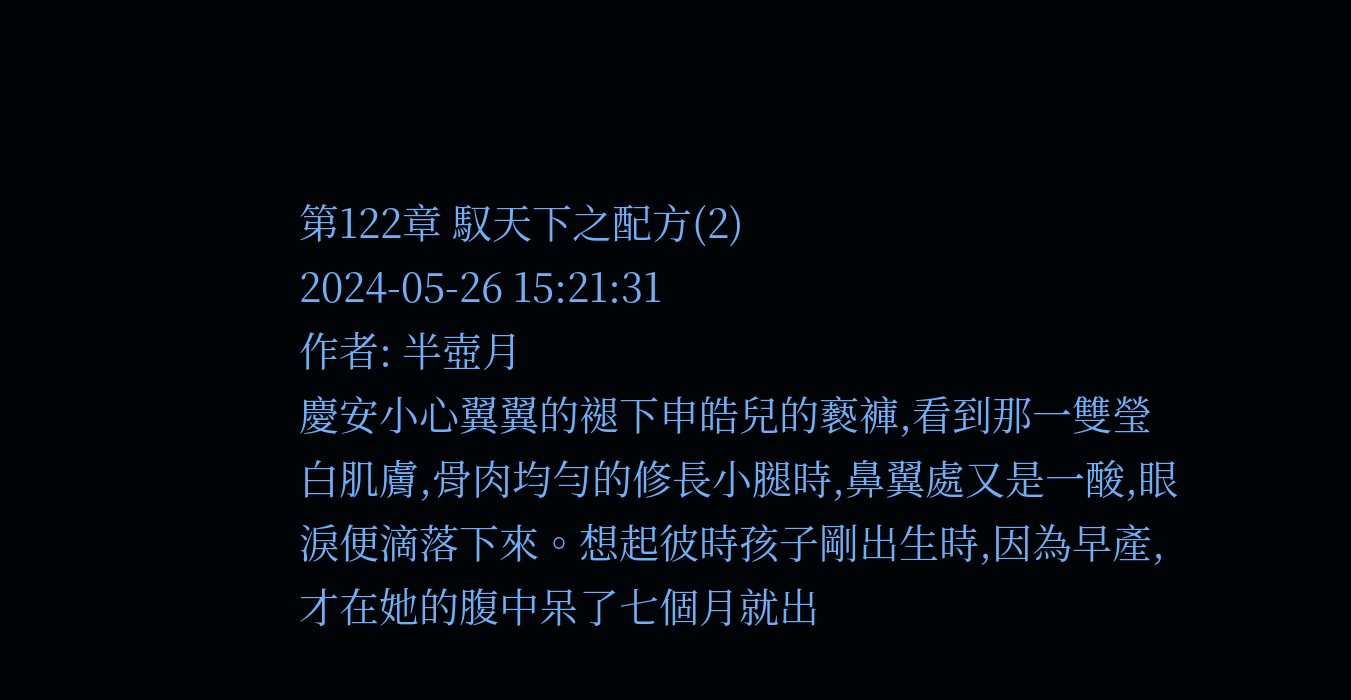第122章 馭天下之配方(2)
2024-05-26 15:21:31
作者: 半壺月
慶安小心翼翼的褪下申皓兒的褻褲,看到那一雙瑩白肌膚,骨肉均勻的修長小腿時,鼻翼處又是一酸,眼淚便滴落下來。想起彼時孩子剛出生時,因為早產,才在她的腹中呆了七個月就出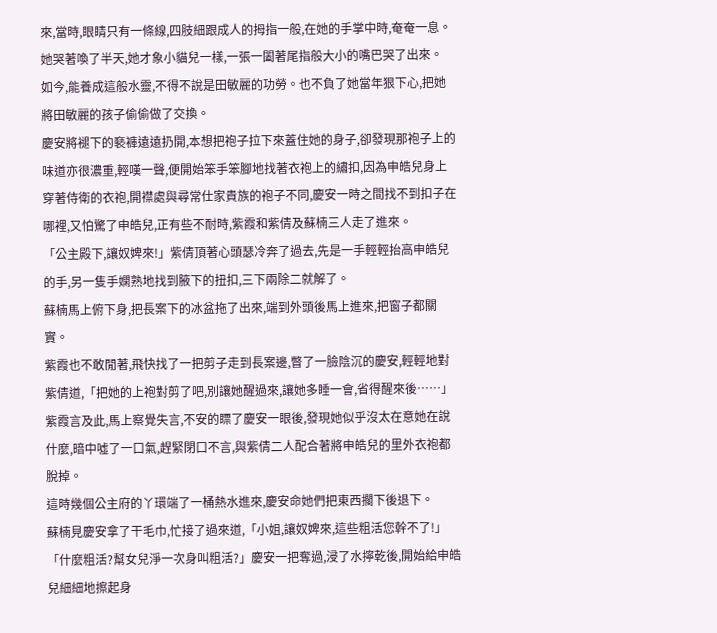來,當時,眼睛只有一條線,四肢細跟成人的拇指一般,在她的手掌中時,奄奄一息。
她哭著喚了半天,她才象小貓兒一樣,一張一闔著尾指般大小的嘴巴哭了出來。
如今,能養成這般水靈,不得不說是田敏麗的功勞。也不負了她當年狠下心,把她將田敏麗的孩子偷偷做了交換。
慶安將褪下的褻褲遠遠扔開,本想把袍子拉下來蓋住她的身子,卻發現那袍子上的味道亦很濃重,輕嘆一聲,便開始笨手笨腳地找著衣袍上的繡扣,因為申皓兒身上穿著侍衛的衣袍,開襟處與尋常仕家貴族的袍子不同,慶安一時之間找不到扣子在哪裡,又怕驚了申皓兒,正有些不耐時,紫霞和紫倩及蘇楠三人走了進來。
「公主殿下,讓奴婢來!」紫倩頂著心頭瑟冷奔了過去,先是一手輕輕抬高申皓兒的手,另一隻手嫻熟地找到腋下的扭扣,三下兩除二就解了。
蘇楠馬上俯下身,把長案下的冰盆拖了出來,端到外頭後馬上進來,把窗子都關實。
紫霞也不敢閒著,飛快找了一把剪子走到長案邊,瞥了一臉陰沉的慶安,輕輕地對紫倩道,「把她的上袍對剪了吧,別讓她醒過來,讓她多睡一會,省得醒來後……」紫霞言及此,馬上察覺失言,不安的瞟了慶安一眼後,發現她似乎沒太在意她在說什麼,暗中噓了一口氣,趕緊閉口不言,與紫倩二人配合著將申皓兒的里外衣袍都脫掉。
這時幾個公主府的丫環端了一桶熱水進來,慶安命她們把東西擱下後退下。
蘇楠見慶安拿了干毛巾,忙接了過來道,「小姐,讓奴婢來,這些粗活您幹不了!」
「什麼粗活?幫女兒淨一次身叫粗活?」慶安一把奪過,浸了水擰乾後,開始給申皓兒細細地擦起身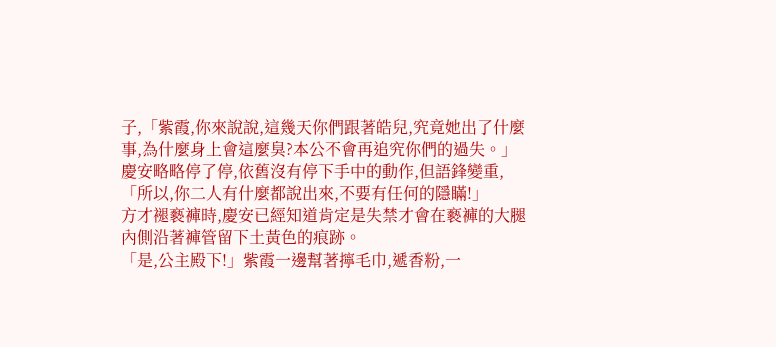子,「紫霞,你來說說,這幾天你們跟著皓兒,究竟她出了什麼事,為什麼身上會這麼臭?本公不會再追究你們的過失。」慶安略略停了停,依舊沒有停下手中的動作,但語鋒變重,「所以,你二人有什麼都說出來,不要有任何的隱瞞!」
方才褪褻褲時,慶安已經知道肯定是失禁才會在褻褲的大腿內側沿著褲管留下土黃色的痕跡。
「是,公主殿下!」紫霞一邊幫著擰毛巾,遞香粉,一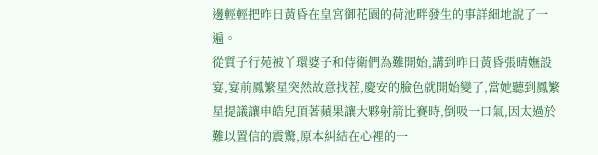邊輕輕把昨日黃昏在皇宮御花園的荷池畔發生的事詳細地說了一遍。
從質子行苑被丫環婆子和侍衛們為難開始,講到昨日黃昏張晴嫵設宴,宴前鳳繁星突然故意找茬,慶安的臉色就開始變了,當她聽到鳳繁星提議讓申皓兒頂著蘋果讓大夥射箭比賽時,倒吸一口氣,因太過於難以置信的震驚,原本糾結在心裡的一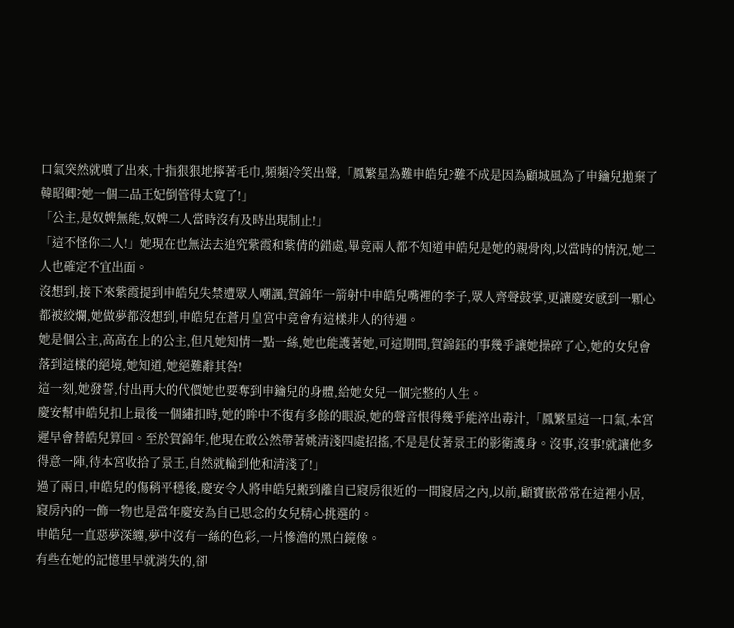口氣突然就噴了出來,十指狠狠地擰著毛巾,頻頻冷笑出聲,「鳳繁星為難申皓兒?難不成是因為顧城風為了申鑰兒拋棄了韓昭卿?她一個二品王妃倒管得太寬了!」
「公主,是奴婢無能,奴婢二人當時沒有及時出現制止!」
「這不怪你二人!」她現在也無法去追究紫霞和紫倩的錯處,畢竟兩人都不知道申皓兒是她的親骨肉,以當時的情況,她二人也確定不宜出面。
沒想到,接下來紫霞提到申皓兒失禁遭眾人嘲諷,賀錦年一箭射中申皓兒嘴裡的李子,眾人齊聲鼓掌,更讓慶安感到一顆心都被絞爛,她做夢都沒想到,申皓兒在蒼月皇宮中竟會有這樣非人的待遇。
她是個公主,高高在上的公主,但凡她知情一點一絲,她也能護著她,可這期間,賀錦鈺的事幾乎讓她操碎了心,她的女兒會落到這樣的絕境,她知道,她絕難辭其咎!
這一刻,她發誓,付出再大的代價她也要奪到申鑰兒的身體,給她女兒一個完整的人生。
慶安幫申皓兒扣上最後一個繡扣時,她的眸中不復有多餘的眼淚,她的聲音恨得幾乎能淬出毒汁,「鳳繁星這一口氣,本宮遲早會替皓兒算回。至於賀錦年,他現在敢公然帶著姚清淺四處招搖,不是是仗著景王的影衛護身。沒事,沒事!就讓他多得意一陣,待本宮收拾了景王,自然就輪到他和清淺了!」
過了兩日,申皓兒的傷稍平穩後,慶安令人將申皓兒搬到離自已寢房很近的一間寢居之內,以前,顧寶嵌常常在這裡小居,寢房內的一飾一物也是當年慶安為自已思念的女兒精心挑選的。
申皓兒一直惡夢深纏,夢中沒有一絲的色彩,一片慘澹的黑白鏡像。
有些在她的記憶里早就消失的,卻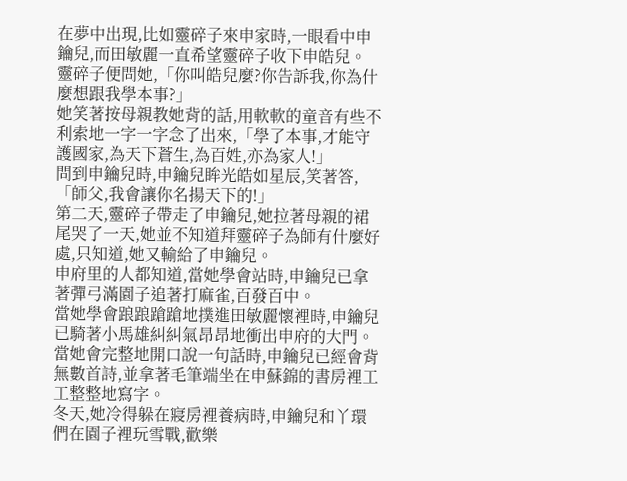在夢中出現,比如靈碎子來申家時,一眼看中申鑰兒,而田敏麗一直希望靈碎子收下申皓兒。
靈碎子便問她,「你叫皓兒麼?你告訴我,你為什麼想跟我學本事?」
她笑著按母親教她背的話,用軟軟的童音有些不利索地一字一字念了出來,「學了本事,才能守護國家,為天下蒼生,為百姓,亦為家人!」
問到申鑰兒時,申鑰兒眸光皓如星辰,笑著答,「師父,我會讓你名揚天下的!」
第二天,靈碎子帶走了申鑰兒,她拉著母親的裙尾哭了一天,她並不知道拜靈碎子為師有什麼好處,只知道,她又輸給了申鑰兒。
申府里的人都知道,當她學會站時,申鑰兒已拿著彈弓滿園子追著打麻雀,百發百中。
當她學會踉踉蹌蹌地撲進田敏麗懷裡時,申鑰兒已騎著小馬雄糾糾氣昂昂地衝出申府的大門。
當她會完整地開口說一句話時,申鑰兒已經會背無數首詩,並拿著毛筆端坐在申蘇錦的書房裡工工整整地寫字。
冬天,她冷得躲在寢房裡養病時,申鑰兒和丫環們在園子裡玩雪戰,歡樂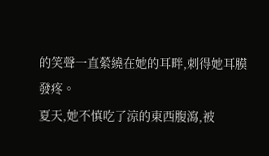的笑聲一直縈繞在她的耳畔,刺得她耳膜發疼。
夏天,她不慎吃了涼的東西腹瀉,被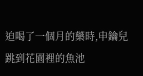迫喝了一個月的藥時,申鑰兒跳到花園裡的魚池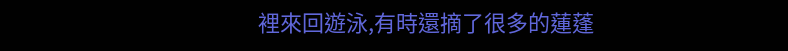裡來回遊泳,有時還摘了很多的蓮蓬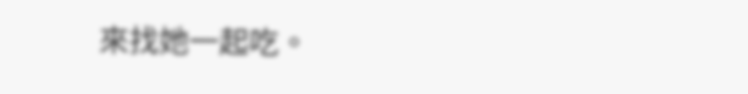來找她一起吃。